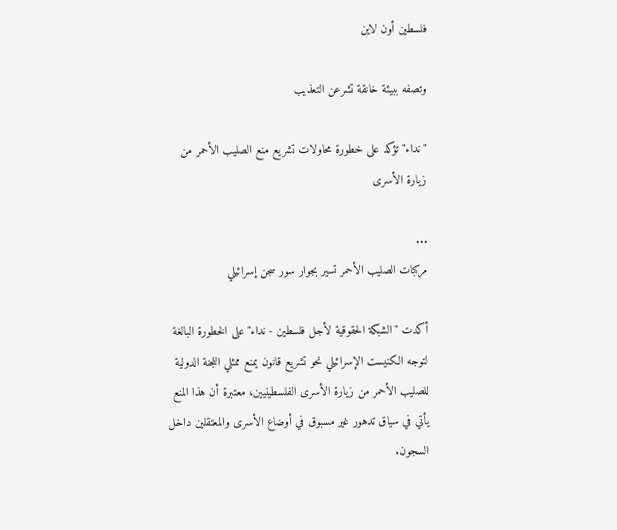فلسطين أون لاين

وتصفه ببيئة خانقة تشرعن التعذيب

"نداء" تؤكد على خطورة محاولات تشريع منع الصليب الأحمر من زيارة الأسرى

...
مركبات الصليب الأحمر تسير بجوار سور سجن إسرائيلي

أكدت "الشبكة الحقوقية لأجل فلسطين - نداء" على الخطورة البالغة لتوجه الكنيست الإسرائيلي نحو تشريع قانون يمنع ممثلي اللجنة الدولية للصليب الأحمر من زيارة الأسرى الفلسطينيين، معتبرة أن هذا المنع يأتي في سياق تدهور غير مسبوق في أوضاع الأسرى والمعتقلين داخل السجون.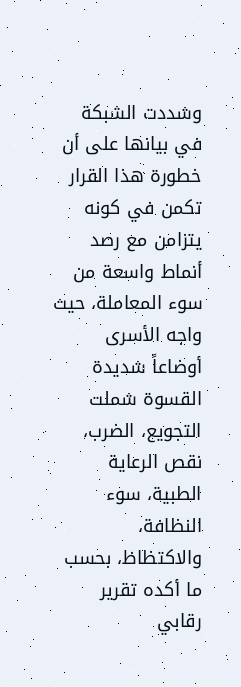وشددت الشبكة في بيانها على أن خطورة هذا القرار تكمن في كونه يتزامن مع رصد أنماط واسعة من سوء المعاملة، حيث واجه الأسرى أوضاعاً شديدة القسوة شملت التجويع، الضرب، نقص الرعاية الطبية، سوء النظافة، والاكتظاظ، بحسب ما أكده تقرير رقابي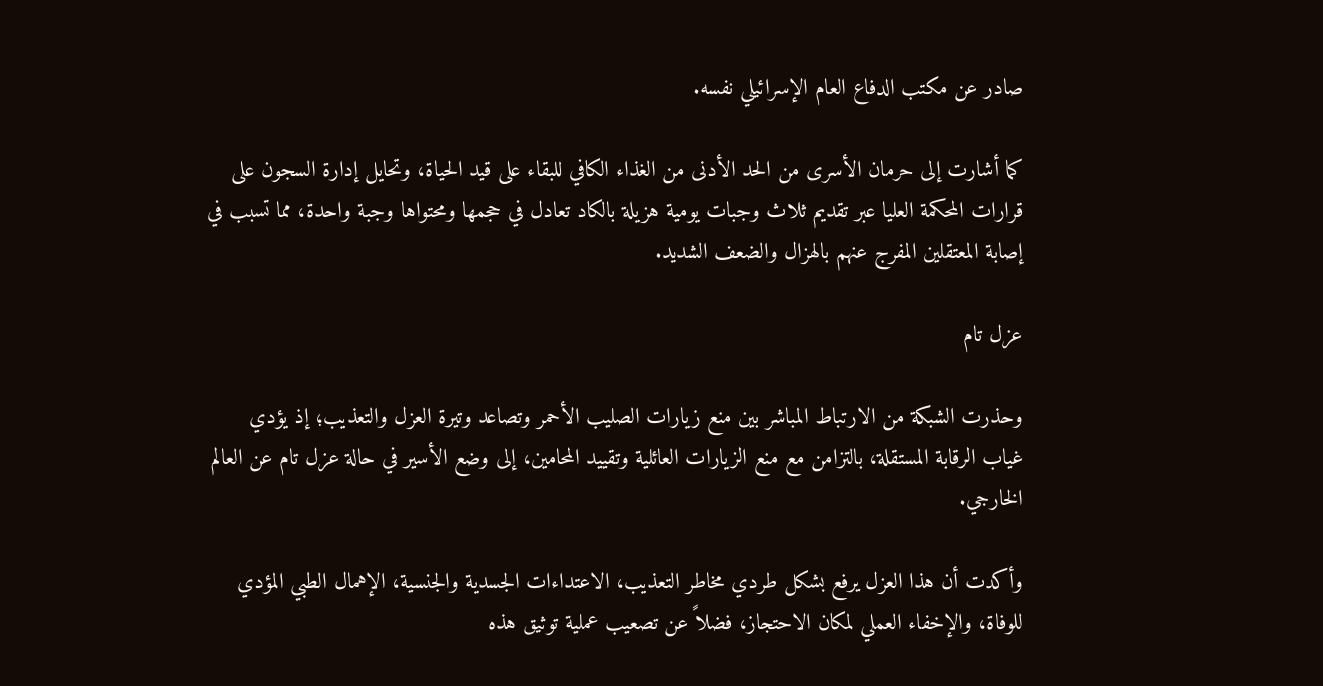صادر عن مكتب الدفاع العام الإسرائيلي نفسه.

كما أشارت إلى حرمان الأسرى من الحد الأدنى من الغذاء الكافي للبقاء على قيد الحياة، وتحايل إدارة السجون على قرارات المحكمة العليا عبر تقديم ثلاث وجبات يومية هزيلة بالكاد تعادل في حجمها ومحتواها وجبة واحدة، مما تسبب في إصابة المعتقلين المفرج عنهم بالهزال والضعف الشديد.

عزل تام

وحذرت الشبكة من الارتباط المباشر بين منع زيارات الصليب الأحمر وتصاعد وتيرة العزل والتعذيب؛ إذ يؤدي غياب الرقابة المستقلة، بالتزامن مع منع الزيارات العائلية وتقييد المحامين، إلى وضع الأسير في حالة عزل تام عن العالم الخارجي.

وأكدت أن هذا العزل يرفع بشكل طردي مخاطر التعذيب، الاعتداءات الجسدية والجنسية، الإهمال الطبي المؤدي للوفاة، والإخفاء العملي لمكان الاحتجاز، فضلاً عن تصعيب عملية توثيق هذه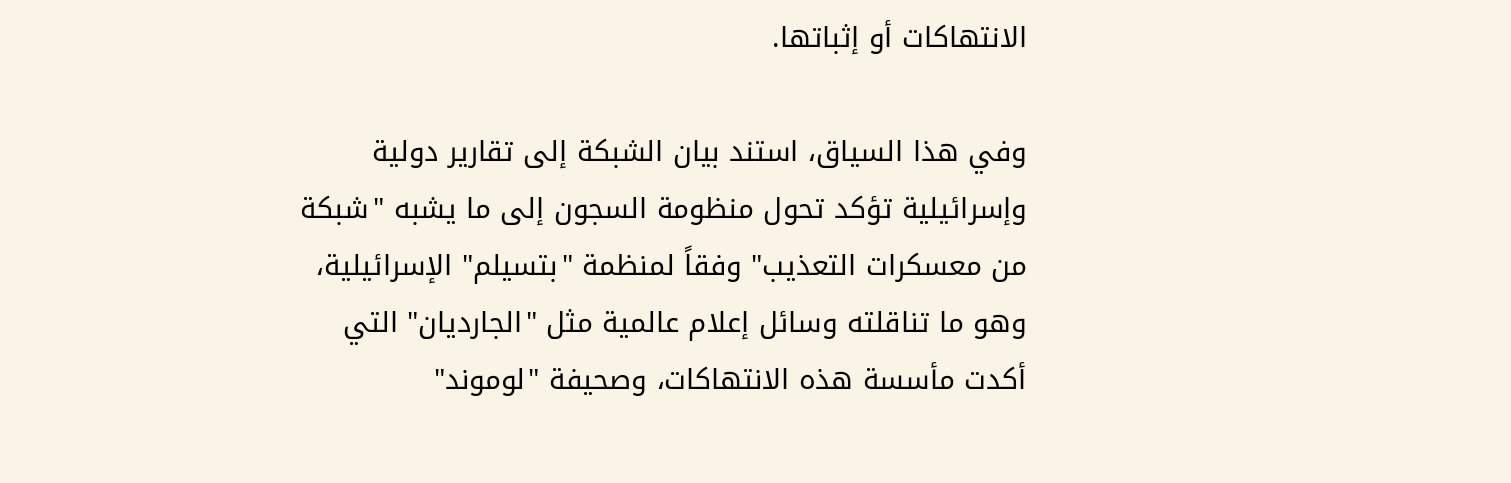الانتهاكات أو إثباتها.

وفي هذا السياق، استند بيان الشبكة إلى تقارير دولية وإسرائيلية تؤكد تحول منظومة السجون إلى ما يشبه "شبكة من معسكرات التعذيب" وفقاً لمنظمة "بتسيلم" الإسرائيلية، وهو ما تناقلته وسائل إعلام عالمية مثل "الجارديان" التي أكدت مأسسة هذه الانتهاكات، وصحيفة "لوموند"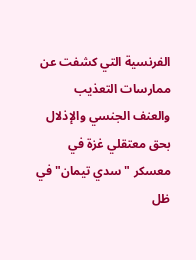الفرنسية التي كشفت عن ممارسات التعذيب والعنف الجنسي والإذلال بحق معتقلي غزة في معسكر "سدي تيمان" في ظل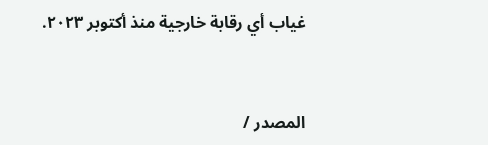غياب أي رقابة خارجية منذ أكتوبر ٢٠٢٣.



المصدر /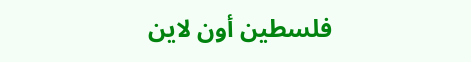فلسطين أون لاين